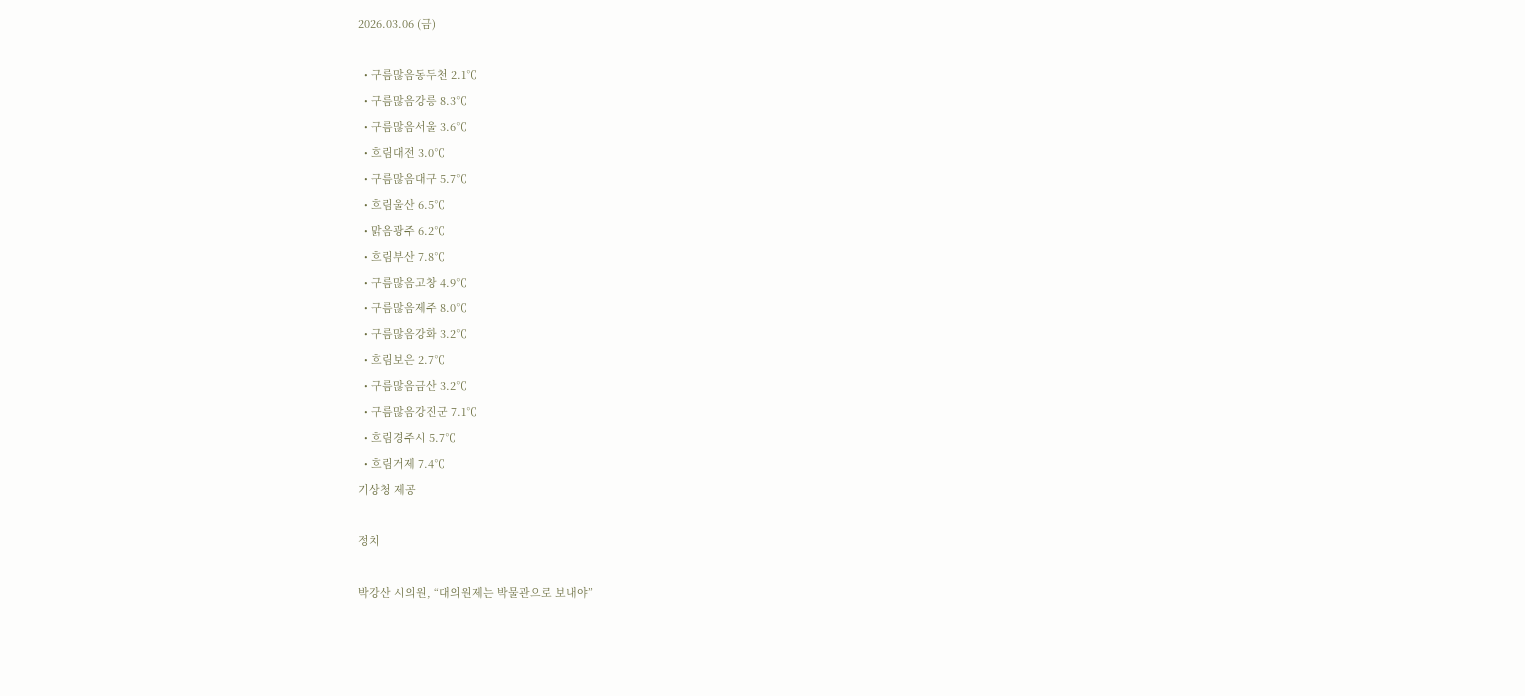2026.03.06 (금)

  • 구름많음동두천 2.1℃
  • 구름많음강릉 8.3℃
  • 구름많음서울 3.6℃
  • 흐림대전 3.0℃
  • 구름많음대구 5.7℃
  • 흐림울산 6.5℃
  • 맑음광주 6.2℃
  • 흐림부산 7.8℃
  • 구름많음고창 4.9℃
  • 구름많음제주 8.0℃
  • 구름많음강화 3.2℃
  • 흐림보은 2.7℃
  • 구름많음금산 3.2℃
  • 구름많음강진군 7.1℃
  • 흐림경주시 5.7℃
  • 흐림거제 7.4℃
기상청 제공

정치

박강산 시의원, “대의원제는 박물관으로 보내야”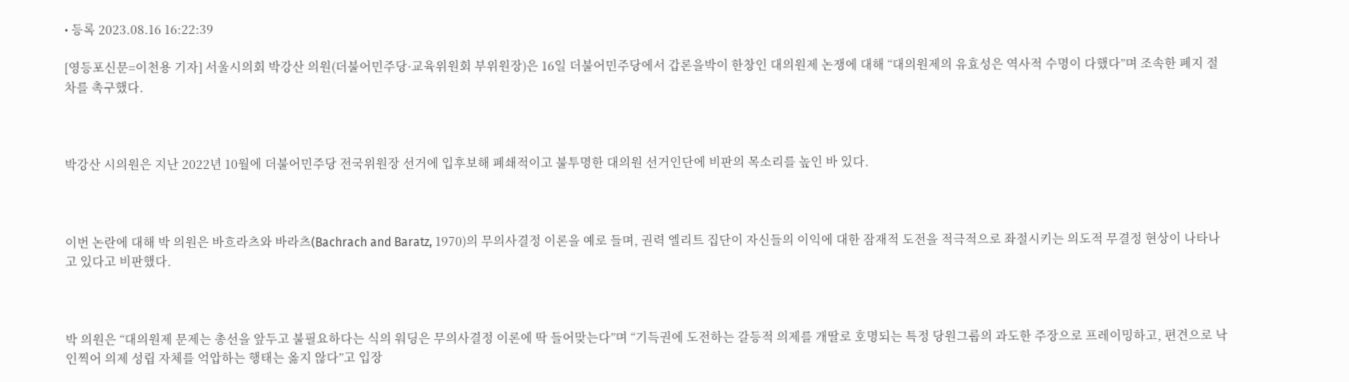• 등록 2023.08.16 16:22:39

[영등포신문=이천용 기자] 서울시의회 박강산 의원(더불어민주당·교육위원회 부위원장)은 16일 더불어민주당에서 갑론을박이 한창인 대의원제 논쟁에 대해 “대의원제의 유효성은 역사적 수명이 다했다”며 조속한 폐지 절차를 촉구했다.



박강산 시의원은 지난 2022년 10월에 더불어민주당 전국위원장 선거에 입후보해 폐쇄적이고 불투명한 대의원 선거인단에 비판의 목소리를 높인 바 있다.



이번 논란에 대해 박 의원은 바흐라츠와 바라츠(Bachrach and Baratz, 1970)의 무의사결정 이론을 예로 들며, 권력 엘리트 집단이 자신들의 이익에 대한 잠재적 도전을 적극적으로 좌절시키는 의도적 무결정 현상이 나타나고 있다고 비판했다.



박 의원은 “대의원제 문제는 총선을 앞두고 불필요하다는 식의 워딩은 무의사결정 이론에 딱 들어맞는다”며 “기득권에 도전하는 갈등적 의제를 개딸로 호명되는 특정 당원그룹의 과도한 주장으로 프레이밍하고, 편견으로 낙인찍어 의제 성립 자체를 억압하는 행태는 옳지 않다”고 입장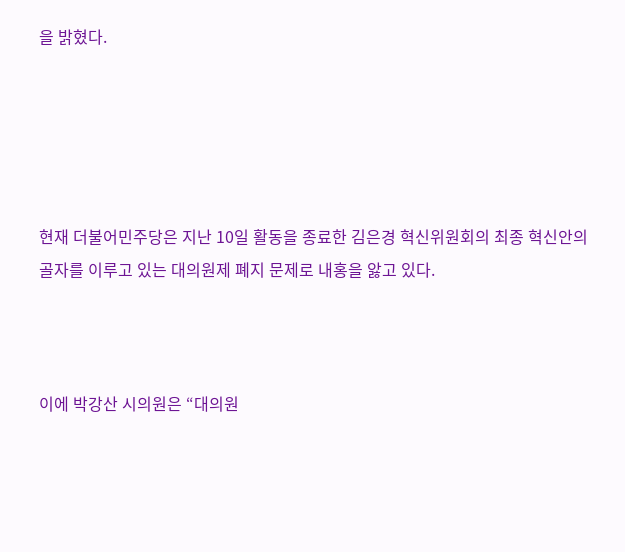을 밝혔다.





현재 더불어민주당은 지난 10일 활동을 종료한 김은경 혁신위원회의 최종 혁신안의 골자를 이루고 있는 대의원제 폐지 문제로 내홍을 앓고 있다.



이에 박강산 시의원은 “대의원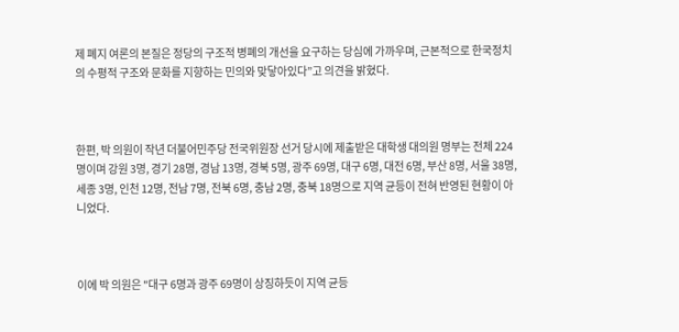제 폐지 여론의 본질은 정당의 구조적 병폐의 개선을 요구하는 당심에 가까우며, 근본적으로 한국정치의 수평적 구조와 문화를 지향하는 민의와 맞닿아있다”고 의견을 밝혔다.



한편, 박 의원이 작년 더불어민주당 전국위원장 선거 당시에 제출받은 대학생 대의원 명부는 전체 224명이며 강원 3명, 경기 28명, 경남 13명, 경북 5명, 광주 69명, 대구 6명, 대전 6명, 부산 8명, 서울 38명, 세종 3명, 인천 12명, 전남 7명, 전북 6명, 충남 2명, 충북 18명으로 지역 균등이 전혀 반영된 현황이 아니었다.



이에 박 의원은 "대구 6명과 광주 69명이 상징하듯이 지역 균등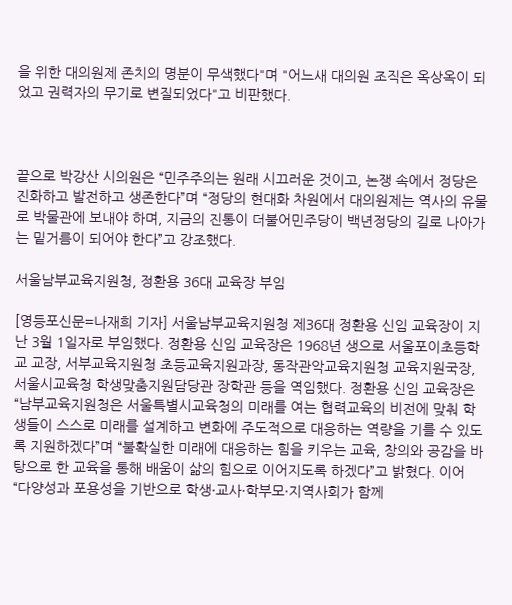을 위한 대의원제 존치의 명분이 무색했다"며 "어느새 대의원 조직은 옥상옥이 되었고 권력자의 무기로 변질되었다"고 비판했다.



끝으로 박강산 시의원은 “민주주의는 원래 시끄러운 것이고, 논쟁 속에서 정당은 진화하고 발전하고 생존한다”며 “정당의 현대화 차원에서 대의원제는 역사의 유물로 박물관에 보내야 하며, 지금의 진통이 더불어민주당이 백년정당의 길로 나아가는 밑거름이 되어야 한다”고 강조했다.

서울남부교육지원청, 정환용 36대 교육장 부임

[영등포신문=나재희 기자] 서울남부교육지원청 제36대 정환용 신임 교육장이 지난 3월 1일자로 부임했다. 정환용 신임 교육장은 1968년 생으로 서울포이초등학교 교장, 서부교육지원청 초등교육지원과장, 동작관악교육지원청 교육지원국장, 서울시교육청 학생맞춤지원담당관 장학관 등을 역임했다. 정환용 신임 교육장은 “남부교육지원청은 서울특별시교육청의 미래를 여는 협력교육의 비전에 맞춰 학생들이 스스로 미래를 설계하고 변화에 주도적으로 대응하는 역량을 기를 수 있도록 지원하겠다”며 “불확실한 미래에 대응하는 힘을 키우는 교육, 창의와 공감을 바탕으로 한 교육을 통해 배움이 삶의 힘으로 이어지도록 하겠다”고 밝혔다. 이어 “다양성과 포용성을 기반으로 학생·교사·학부모·지역사회가 함께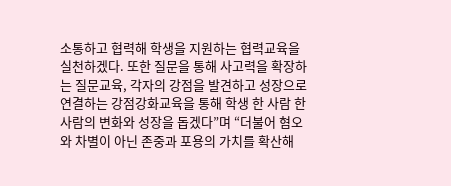소통하고 협력해 학생을 지원하는 협력교육을 실천하겠다. 또한 질문을 통해 사고력을 확장하는 질문교육, 각자의 강점을 발견하고 성장으로 연결하는 강점강화교육을 통해 학생 한 사람 한 사람의 변화와 성장을 돕겠다”며 “더불어 혐오와 차별이 아닌 존중과 포용의 가치를 확산해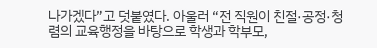나가겠다”고 덧붙였다. 아울러 “전 직원이 친절·공정·청렴의 교육행정을 바탕으로 학생과 학부모,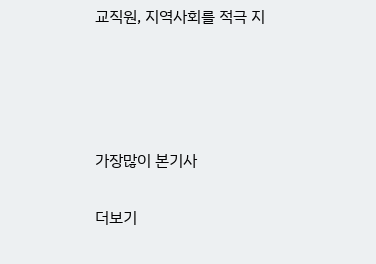교직원, 지역사회를 적극 지




가장많이 본기사

더보기